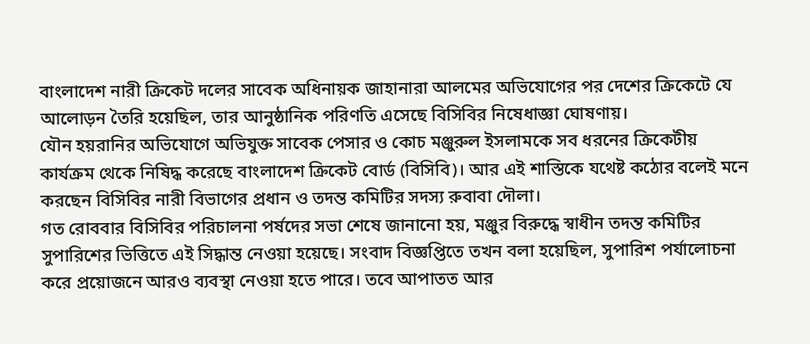বাংলাদেশ নারী ক্রিকেট দলের সাবেক অধিনায়ক জাহানারা আলমের অভিযোগের পর দেশের ক্রিকেটে যে আলোড়ন তৈরি হয়েছিল, তার আনুষ্ঠানিক পরিণতি এসেছে বিসিবির নিষেধাজ্ঞা ঘোষণায়।
যৌন হয়রানির অভিযোগে অভিযুক্ত সাবেক পেসার ও কোচ মঞ্জুরুল ইসলামকে সব ধরনের ক্রিকেটীয় কার্যক্রম থেকে নিষিদ্ধ করেছে বাংলাদেশ ক্রিকেট বোর্ড (বিসিবি)। আর এই শাস্তিকে যথেষ্ট কঠোর বলেই মনে করছেন বিসিবির নারী বিভাগের প্রধান ও তদন্ত কমিটির সদস্য রুবাবা দৌলা।
গত রোববার বিসিবির পরিচালনা পর্ষদের সভা শেষে জানানো হয়, মঞ্জুর বিরুদ্ধে স্বাধীন তদন্ত কমিটির সুপারিশের ভিত্তিতে এই সিদ্ধান্ত নেওয়া হয়েছে। সংবাদ বিজ্ঞপ্তিতে তখন বলা হয়েছিল, সুপারিশ পর্যালোচনা করে প্রয়োজনে আরও ব্যবস্থা নেওয়া হতে পারে। তবে আপাতত আর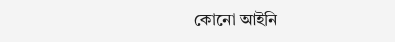কোনো আইনি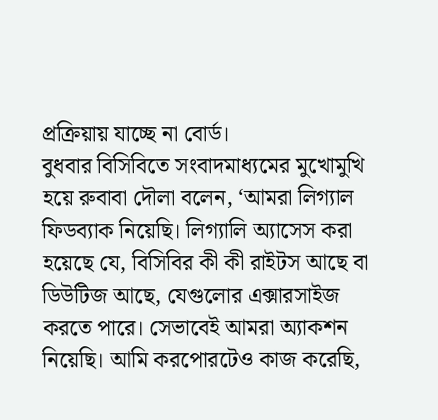প্রক্রিয়ায় যাচ্ছে না বোর্ড।
বুধবার বিসিবিতে সংবাদমাধ্যমের মুখোমুখি হয়ে রুবাবা দৌলা বলেন, ‘আমরা লিগ্যাল ফিডব্যাক নিয়েছি। লিগ্যালি অ্যাসেস করা হয়েছে যে, বিসিবির কী কী রাইটস আছে বা ডিউটিজ আছে, যেগুলোর এক্সারসাইজ করতে পারে। সেভাবেই আমরা অ্যাকশন নিয়েছি। আমি করপোরটেও কাজ করেছি,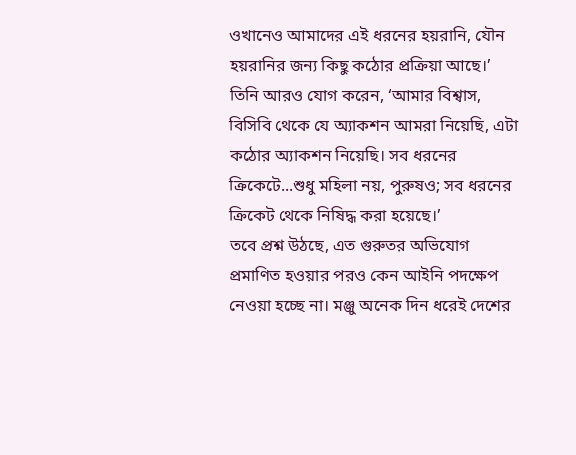ওখানেও আমাদের এই ধরনের হয়রানি, যৌন হয়রানির জন্য কিছু কঠোর প্রক্রিয়া আছে।’
তিনি আরও যোগ করেন, ‘আমার বিশ্বাস, বিসিবি থেকে যে অ্যাকশন আমরা নিয়েছি, এটা কঠোর অ্যাকশন নিয়েছি। সব ধরনের ক্রিকেটে...শুধু মহিলা নয়, পুরুষও; সব ধরনের ক্রিকেট থেকে নিষিদ্ধ করা হয়েছে।’
তবে প্রশ্ন উঠছে, এত গুরুতর অভিযোগ প্রমাণিত হওয়ার পরও কেন আইনি পদক্ষেপ নেওয়া হচ্ছে না। মঞ্জু অনেক দিন ধরেই দেশের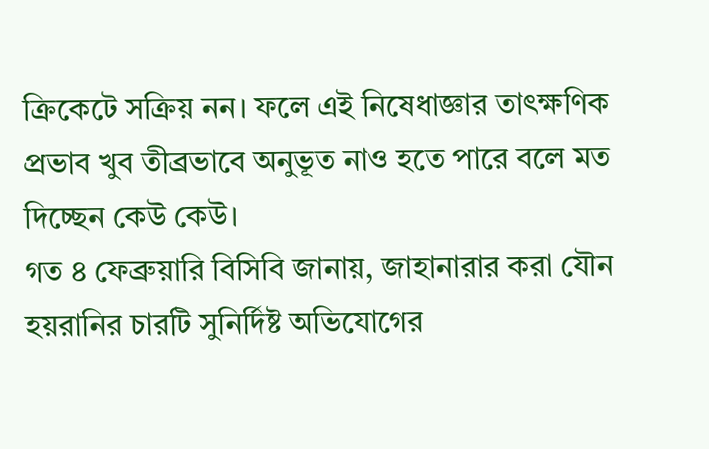ক্রিকেটে সক্রিয় নন। ফলে এই নিষেধাজ্ঞার তাৎক্ষণিক প্রভাব খুব তীব্রভাবে অনুভূত নাও হতে পারে বলে মত দিচ্ছেন কেউ কেউ।
গত ৪ ফেব্রুয়ারি বিসিবি জানায়, জাহানারার করা যৌন হয়রানির চারটি সুনির্দিষ্ট অভিযোগের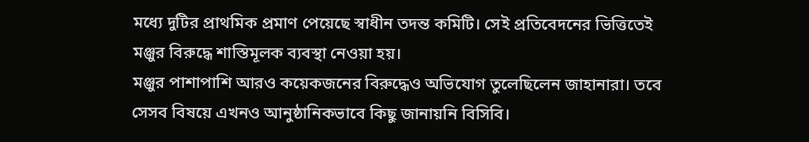মধ্যে দুটির প্রাথমিক প্রমাণ পেয়েছে স্বাধীন তদন্ত কমিটি। সেই প্রতিবেদনের ভিত্তিতেই মঞ্জুর বিরুদ্ধে শাস্তিমূলক ব্যবস্থা নেওয়া হয়।
মঞ্জুর পাশাপাশি আরও কয়েকজনের বিরুদ্ধেও অভিযোগ তুলেছিলেন জাহানারা। তবে সেসব বিষয়ে এখনও আনুষ্ঠানিকভাবে কিছু জানায়নি বিসিবি।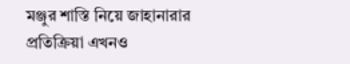মঞ্জুর শাস্তি নিয়ে জাহানারার প্রতিক্রিয়া এখনও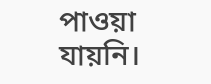পাওয়া যায়নি।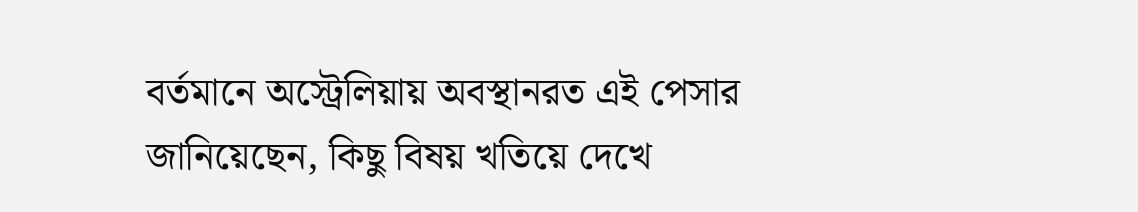বর্তমানে অস্ট্রেলিয়ায় অবস্থানরত এই পেসার জানিয়েছেন, কিছু বিষয় খতিয়ে দেখে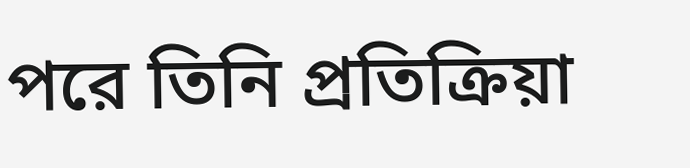পরে তিনি প্রতিক্রিয়া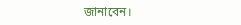জানাবেন।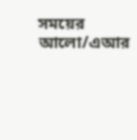সময়ের আলো/এআর